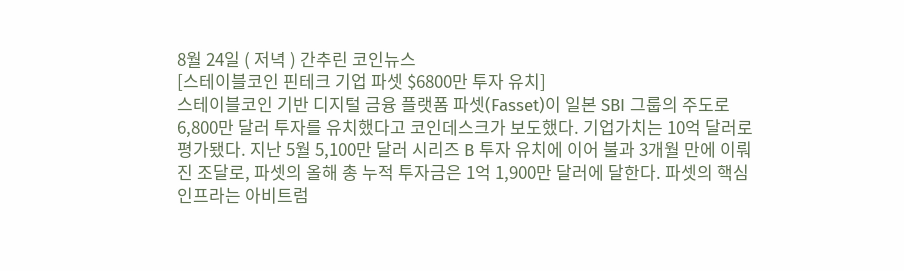8월 24일 ( 저녁 ) 간추린 코인뉴스
[스테이블코인 핀테크 기업 파셋 $6800만 투자 유치]
스테이블코인 기반 디지털 금융 플랫폼 파셋(Fasset)이 일본 SBI 그룹의 주도로 6,800만 달러 투자를 유치했다고 코인데스크가 보도했다. 기업가치는 10억 달러로 평가됐다. 지난 5월 5,100만 달러 시리즈 B 투자 유치에 이어 불과 3개월 만에 이뤄진 조달로, 파셋의 올해 총 누적 투자금은 1억 1,900만 달러에 달한다. 파셋의 핵심 인프라는 아비트럼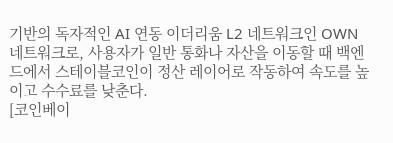기반의 독자적인 AI 연동 이더리움 L2 네트워크인 OWN 네트워크로, 사용자가 일반 통화나 자산을 이동할 때 백엔드에서 스테이블코인이 정산 레이어로 작동하여 속도를 높이고 수수료를 낮춘다.
[코인베이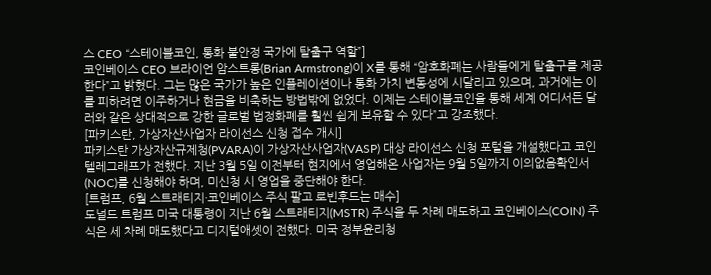스 CEO “스테이블코인, 통화 불안정 국가에 탈출구 역할”]
코인베이스 CEO 브라이언 암스트롱(Brian Armstrong)이 X를 통해 “암호화폐는 사람들에게 탈출구를 제공한다”고 밝혔다. 그는 많은 국가가 높은 인플레이션이나 통화 가치 변동성에 시달리고 있으며, 과거에는 이를 피하려면 이주하거나 현금을 비축하는 방법밖에 없었다. 이제는 스테이블코인을 통해 세계 어디서든 달러와 같은 상대적으로 강한 글로벌 법정화폐를 훨씬 쉽게 보유할 수 있다”고 강조했다.
[파키스탄, 가상자산사업자 라이선스 신청 접수 개시]
파키스탄 가상자산규제청(PVARA)이 가상자산사업자(VASP) 대상 라이선스 신청 포털을 개설했다고 코인텔레그래프가 전했다. 지난 3월 5일 이전부터 현지에서 영업해온 사업자는 9월 5일까지 이의없음확인서(NOC)를 신청해야 하며, 미신청 시 영업을 중단해야 한다.
[트럼프, 6월 스트래티지·코인베이스 주식 팔고 로빈후드는 매수]
도널드 트럼프 미국 대통령이 지난 6월 스트래티지(MSTR) 주식을 두 차례 매도하고 코인베이스(COIN) 주식은 세 차례 매도했다고 디지털애셋이 전했다. 미국 정부윤리청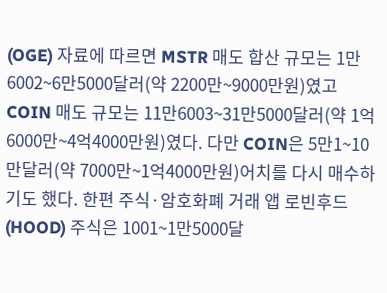(OGE) 자료에 따르면 MSTR 매도 합산 규모는 1만6002~6만5000달러(약 2200만~9000만원)였고 COIN 매도 규모는 11만6003~31만5000달러(약 1억6000만~4억4000만원)였다. 다만 COIN은 5만1~10만달러(약 7000만~1억4000만원)어치를 다시 매수하기도 했다. 한편 주식·암호화폐 거래 앱 로빈후드(HOOD) 주식은 1001~1만5000달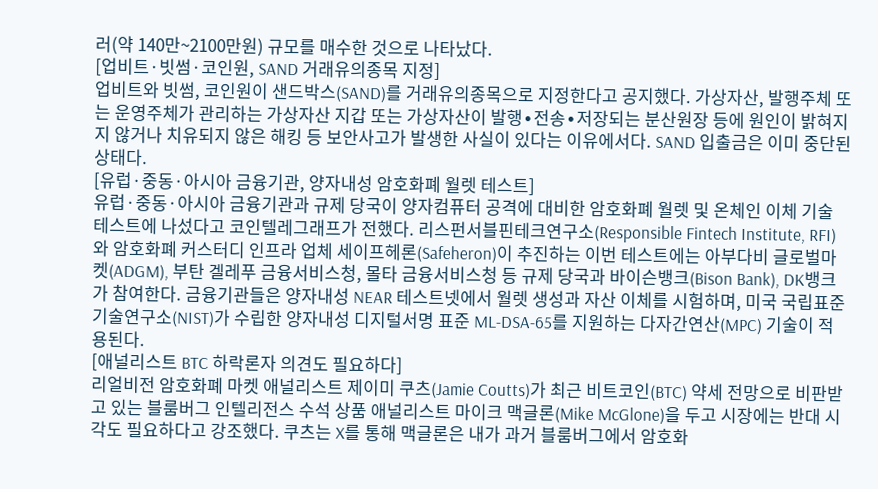러(약 140만~2100만원) 규모를 매수한 것으로 나타났다.
[업비트·빗썸·코인원, SAND 거래유의종목 지정]
업비트와 빗썸, 코인원이 샌드박스(SAND)를 거래유의종목으로 지정한다고 공지했다. 가상자산, 발행주체 또는 운영주체가 관리하는 가상자산 지갑 또는 가상자산이 발행∙전송∙저장되는 분산원장 등에 원인이 밝혀지지 않거나 치유되지 않은 해킹 등 보안사고가 발생한 사실이 있다는 이유에서다. SAND 입출금은 이미 중단된 상태다.
[유럽·중동·아시아 금융기관, 양자내성 암호화폐 월렛 테스트]
유럽·중동·아시아 금융기관과 규제 당국이 양자컴퓨터 공격에 대비한 암호화폐 월렛 및 온체인 이체 기술 테스트에 나섰다고 코인텔레그래프가 전했다. 리스펀서블핀테크연구소(Responsible Fintech Institute, RFI)와 암호화폐 커스터디 인프라 업체 세이프헤론(Safeheron)이 추진하는 이번 테스트에는 아부다비 글로벌마켓(ADGM), 부탄 겔레푸 금융서비스청, 몰타 금융서비스청 등 규제 당국과 바이슨뱅크(Bison Bank), DK뱅크가 참여한다. 금융기관들은 양자내성 NEAR 테스트넷에서 월렛 생성과 자산 이체를 시험하며, 미국 국립표준기술연구소(NIST)가 수립한 양자내성 디지털서명 표준 ML-DSA-65를 지원하는 다자간연산(MPC) 기술이 적용된다.
[애널리스트 BTC 하락론자 의견도 필요하다]
리얼비전 암호화폐 마켓 애널리스트 제이미 쿠츠(Jamie Coutts)가 최근 비트코인(BTC) 약세 전망으로 비판받고 있는 블룸버그 인텔리전스 수석 상품 애널리스트 마이크 맥글론(Mike McGlone)을 두고 시장에는 반대 시각도 필요하다고 강조했다. 쿠츠는 X를 통해 맥글론은 내가 과거 블룸버그에서 암호화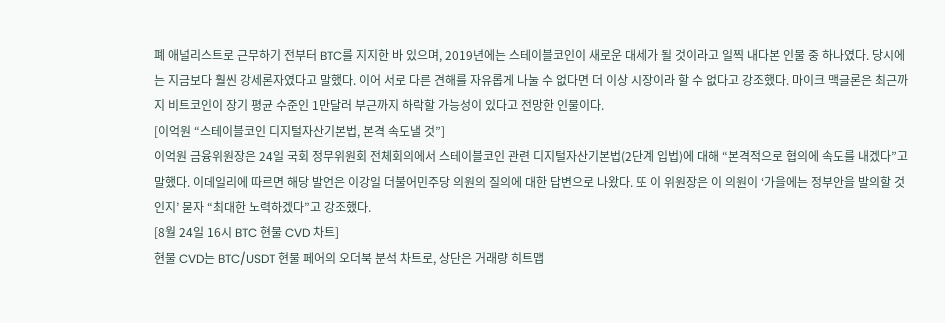폐 애널리스트로 근무하기 전부터 BTC를 지지한 바 있으며, 2019년에는 스테이블코인이 새로운 대세가 될 것이라고 일찍 내다본 인물 중 하나였다. 당시에는 지금보다 훨씬 강세론자였다고 말했다. 이어 서로 다른 견해를 자유롭게 나눌 수 없다면 더 이상 시장이라 할 수 없다고 강조했다. 마이크 맥글론은 최근까지 비트코인이 장기 평균 수준인 1만달러 부근까지 하락할 가능성이 있다고 전망한 인물이다.
[이억원 “스테이블코인 디지털자산기본법, 본격 속도낼 것”]
이억원 금융위원장은 24일 국회 정무위원회 전체회의에서 스테이블코인 관련 디지털자산기본법(2단계 입법)에 대해 “본격적으로 협의에 속도를 내겠다”고 말했다. 이데일리에 따르면 해당 발언은 이강일 더불어민주당 의원의 질의에 대한 답변으로 나왔다. 또 이 위원장은 이 의원이 ‘가을에는 정부안을 발의할 것인지’ 묻자 “최대한 노력하겠다”고 강조했다.
[8월 24일 16시 BTC 현물 CVD 차트]
현물 CVD는 BTC/USDT 현물 페어의 오더북 분석 차트로, 상단은 거래량 히트맵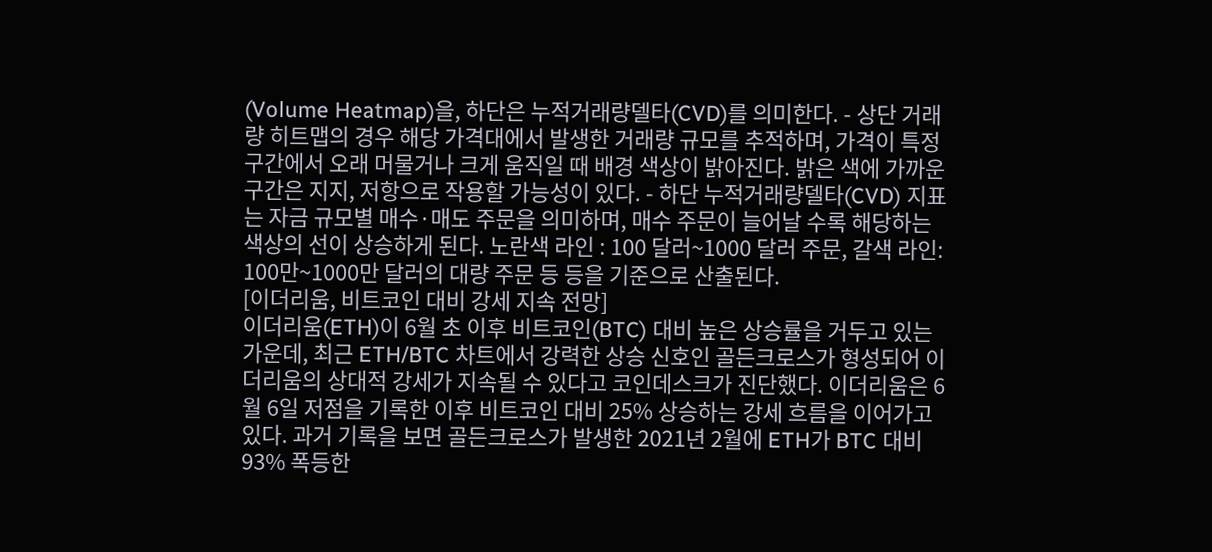(Volume Heatmap)을, 하단은 누적거래량델타(CVD)를 의미한다. - 상단 거래량 히트맵의 경우 해당 가격대에서 발생한 거래량 규모를 추적하며, 가격이 특정 구간에서 오래 머물거나 크게 움직일 때 배경 색상이 밝아진다. 밝은 색에 가까운 구간은 지지, 저항으로 작용할 가능성이 있다. - 하단 누적거래량델타(CVD) 지표는 자금 규모별 매수·매도 주문을 의미하며, 매수 주문이 늘어날 수록 해당하는 색상의 선이 상승하게 된다. 노란색 라인 : 100 달러~1000 달러 주문, 갈색 라인: 100만~1000만 달러의 대량 주문 등 등을 기준으로 산출된다.
[이더리움, 비트코인 대비 강세 지속 전망]
이더리움(ETH)이 6월 초 이후 비트코인(BTC) 대비 높은 상승률을 거두고 있는 가운데, 최근 ETH/BTC 차트에서 강력한 상승 신호인 골든크로스가 형성되어 이더리움의 상대적 강세가 지속될 수 있다고 코인데스크가 진단했다. 이더리움은 6월 6일 저점을 기록한 이후 비트코인 대비 25% 상승하는 강세 흐름을 이어가고 있다. 과거 기록을 보면 골든크로스가 발생한 2021년 2월에 ETH가 BTC 대비 93% 폭등한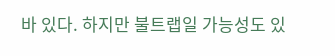바 있다. 하지만 불트랩일 가능성도 있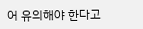어 유의해야 한다고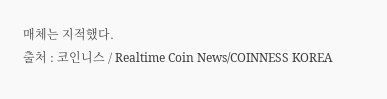매체는 지적했다.
출처 : 코인니스 / Realtime Coin News/COINNESS KOREA